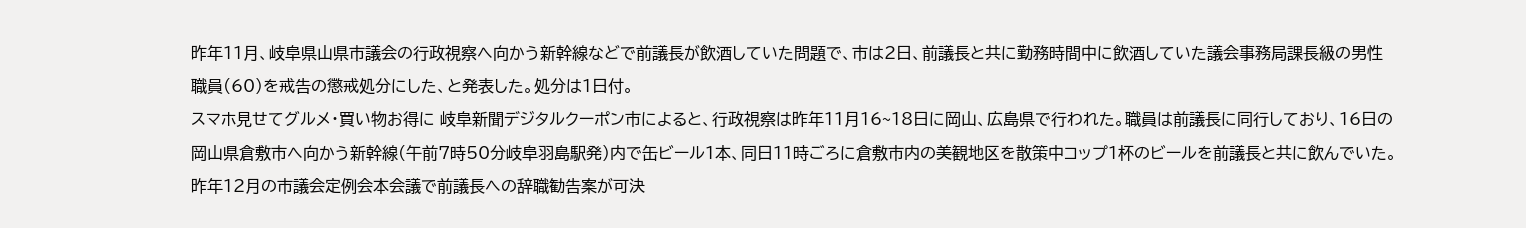昨年11月、岐阜県山県市議会の行政視察へ向かう新幹線などで前議長が飲酒していた問題で、市は2日、前議長と共に勤務時間中に飲酒していた議会事務局課長級の男性職員(60)を戒告の懲戒処分にした、と発表した。処分は1日付。
スマホ見せてグルメ・買い物お得に 岐阜新聞デジタルクーポン市によると、行政視察は昨年11月16~18日に岡山、広島県で行われた。職員は前議長に同行しており、16日の岡山県倉敷市へ向かう新幹線(午前7時50分岐阜羽島駅発)内で缶ビール1本、同日11時ごろに倉敷市内の美観地区を散策中コップ1杯のビールを前議長と共に飲んでいた。
昨年12月の市議会定例会本会議で前議長への辞職勧告案が可決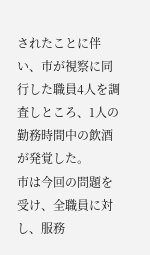されたことに伴い、市が視察に同行した職員4人を調査しところ、1人の勤務時間中の飲酒が発覚した。
市は今回の問題を受け、全職員に対し、服務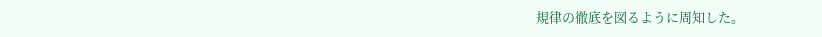規律の徹底を図るように周知した。